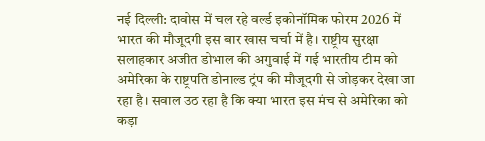नई दिल्ली: दावोस में चल रहे वर्ल्ड इकोनॉमिक फोरम 2026 में भारत की मौजूदगी इस बार खास चर्चा में है। राष्ट्रीय सुरक्षा सलाहकार अजीत डोभाल की अगुवाई में गई भारतीय टीम को अमेरिका के राष्ट्रपति डोनाल्ड ट्रंप की मौजूदगी से जोड़कर देखा जा रहा है। सवाल उठ रहा है कि क्या भारत इस मंच से अमेरिका को कड़ा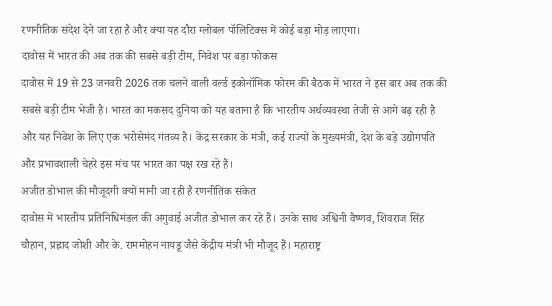रणनीतिक संदेश देने जा रहा है और क्या यह दौरा ग्लोबल पॉलिटिक्स में कोई बड़ा मोड़ लाएगा।
दावोस में भारत की अब तक की सबसे बड़ी टीम, निवेश पर बड़ा फोकस
दावोस में 19 से 23 जनवरी 2026 तक चलने वाली वर्ल्ड इकोनॉमिक फोरम की बैठक में भारत ने इस बार अब तक की सबसे बड़ी टीम भेजी है। भारत का मकसद दुनिया को यह बताना है कि भारतीय अर्थव्यवस्था तेजी से आगे बढ़ रही है और यह निवेश के लिए एक भरोसेमंद गंतव्य है। केंद्र सरकार के मंत्री, कई राज्यों के मुख्यमंत्री, देश के बड़े उद्योगपति और प्रभावशाली चेहरे इस मंच पर भारत का पक्ष रख रहे हैं।
अजीत डोभाल की मौजूदगी क्यों मानी जा रही है रणनीतिक संकेत
दावोस में भारतीय प्रतिनिधिमंडल की अगुवाई अजीत डोभाल कर रहे हैं। उनके साथ अश्विनी वैष्णव, शिवराज सिंह चौहान, प्रह्लाद जोशी और के. राममोहन नायडू जैसे केंद्रीय मंत्री भी मौजूद हैं। महाराष्ट्र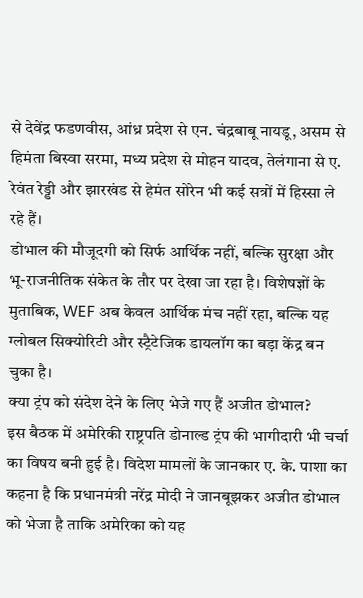से देवेंद्र फडणवीस, आंध्र प्रदेश से एन. चंद्रबाबू नायडू, असम से हिमंता बिस्वा सरमा, मध्य प्रदेश से मोहन यादव, तेलंगाना से ए. रेवंत रेड्डी और झारखंड से हेमंत सोरेन भी कई सत्रों में हिस्सा ले रहे हैं।
डोभाल की मौजूदगी को सिर्फ आर्थिक नहीं, बल्कि सुरक्षा और भू-राजनीतिक संकेत के तौर पर देखा जा रहा है। विशेषज्ञों के मुताबिक, WEF अब केवल आर्थिक मंच नहीं रहा, बल्कि यह ग्लोबल सिक्योरिटी और स्ट्रैटेजिक डायलॉग का बड़ा केंद्र बन चुका है।
क्या ट्रंप को संदेश देने के लिए भेजे गए हैं अजीत डोभाल?
इस बैठक में अमेरिकी राष्ट्रपति डोनाल्ड ट्रंप की भागीदारी भी चर्चा का विषय बनी हुई है। विदेश मामलों के जानकार ए. के. पाशा का कहना है कि प्रधानमंत्री नरेंद्र मोदी ने जानबूझकर अजीत डोभाल को भेजा है ताकि अमेरिका को यह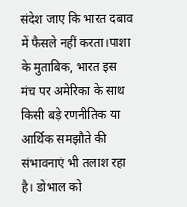संदेश जाए कि भारत दबाव में फैसले नहीं करता।पाशा के मुताबिक, भारत इस मंच पर अमेरिका के साथ किसी बड़े रणनीतिक या आर्थिक समझौते की संभावनाएं भी तलाश रहा है। डोभाल को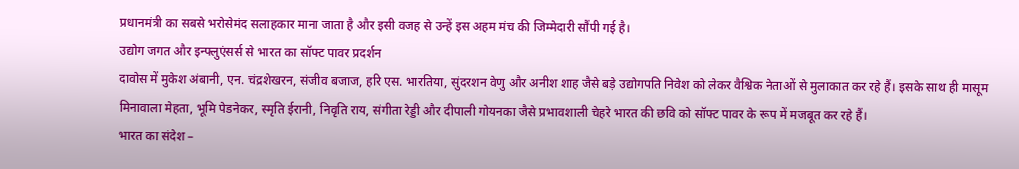प्रधानमंत्री का सबसे भरोसेमंद सलाहकार माना जाता है और इसी वजह से उन्हें इस अहम मंच की जिम्मेदारी सौंपी गई है।
उद्योग जगत और इन्फ्लुएंसर्स से भारत का सॉफ्ट पावर प्रदर्शन
दावोस में मुकेश अंबानी, एन. चंद्रशेखरन, संजीव बजाज, हरि एस. भारतिया, सुंदरशन वेणु और अनीश शाह जैसे बड़े उद्योगपति निवेश को लेकर वैश्विक नेताओं से मुलाकात कर रहे हैं। इसके साथ ही मासूम मिनावाला मेहता, भूमि पेडनेकर, स्मृति ईरानी, निवृति राय, संगीता रेड्डी और दीपाली गोयनका जैसे प्रभावशाली चेहरे भारत की छवि को सॉफ्ट पावर के रूप में मजबूत कर रहे हैं।
भारत का संदेश –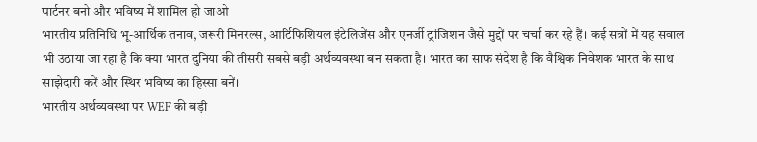पार्टनर बनो और भविष्य में शामिल हो जाओ
भारतीय प्रतिनिधि भू-आर्थिक तनाव, जरूरी मिनरल्स, आर्टिफिशियल इंटेलिजेंस और एनर्जी ट्रांजिशन जैसे मुद्दों पर चर्चा कर रहे हैं। कई सत्रों में यह सवाल भी उठाया जा रहा है कि क्या भारत दुनिया की तीसरी सबसे बड़ी अर्थव्यवस्था बन सकता है। भारत का साफ संदेश है कि वैश्विक निवेशक भारत के साथ साझेदारी करें और स्थिर भविष्य का हिस्सा बनें।
भारतीय अर्थव्यवस्था पर WEF की बड़ी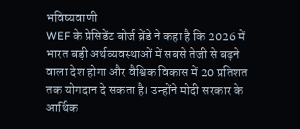भविष्यवाणी
WEF के प्रेसिडेंट बोर्ज ब्रेंडे ने कहा है कि 2026 में भारत बड़ी अर्थव्यवस्थाओं में सबसे तेजी से बढ़ने वाला देश होगा और वैश्विक विकास में 20 प्रतिशत तक योगदान दे सकता है। उन्होंने मोदी सरकार के आर्थिक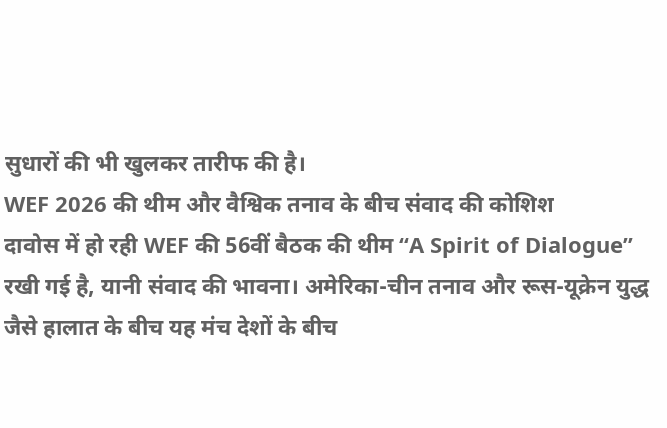सुधारों की भी खुलकर तारीफ की है।
WEF 2026 की थीम और वैश्विक तनाव के बीच संवाद की कोशिश
दावोस में हो रही WEF की 56वीं बैठक की थीम “A Spirit of Dialogue” रखी गई है, यानी संवाद की भावना। अमेरिका-चीन तनाव और रूस-यूक्रेन युद्ध जैसे हालात के बीच यह मंच देशों के बीच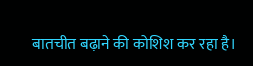बातचीत बढ़ाने की कोशिश कर रहा है।